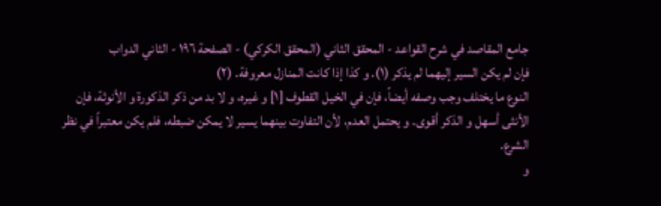جامع المقاصد في شرح القواعد - المحقق الثاني (المحقق الكركي) - الصفحة ١٩٦ - الثاني الدواب
فإن لم يكن السير إليهما لم يذكر (١). و كذا إذا كانت المنازل معروفة. (٢)
النوع ما يختلف وجب وصفه أيضاً، فإن في الخيل القطوف [١] و غيره، و لا بد من ذكر الذكورة و الأنوثة، فإن الأنثى أسهل و الذكر أقوى. و يحتمل العدم، لأن التفاوت بينهما يسير لا يمكن ضبطه، فلم يكن معتبراً في نظر الشرع.
و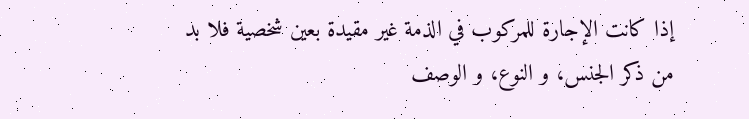إذا كانت الإجارة للمركوب في الذمة غير مقيدة بعين شخصية فلا بد من ذكر الجنس، و النوع، و الوصف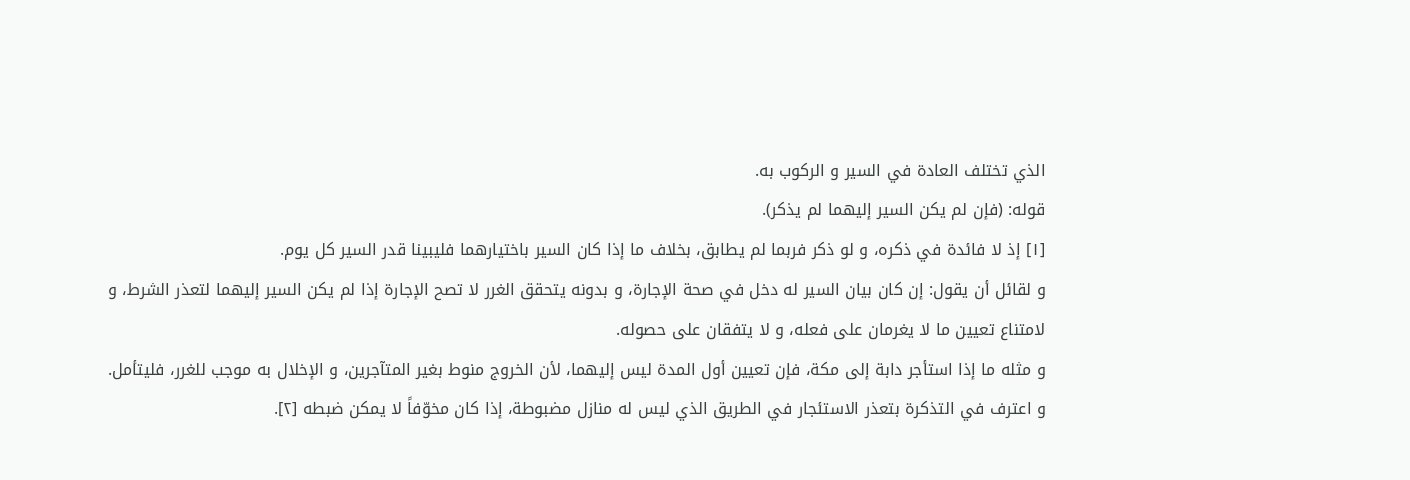الذي تختلف العادة في السير و الركوب به.
قوله: (فإن لم يكن السير إليهما لم يذكر).
[١] إذ لا فائدة في ذكره، و لو ذكر فربما لم يطابق، بخلاف ما إذا كان السير باختيارهما فليبينا قدر السير كل يوم.
و لقائل أن يقول: إن كان بيان السير له دخل في صحة الإجارة، و بدونه يتحقق الغرر لا تصح الإجارة إذا لم يكن السير إليهما لتعذر الشرط، و لامتناع تعيين ما لا يغرمان على فعله، و لا يتفقان على حصوله.
و مثله ما إذا استأجر دابة إلى مكة، فإن تعيين أول المدة ليس إليهما، لأن الخروج منوط بغير المتآجرين، و الإخلال به موجب للغرر، فليتأمل.
و اعترف في التذكرة بتعذر الاستئجار في الطريق الذي ليس له منازل مضبوطة، إذا كان مخوّفاً لا يمكن ضبطه [٢].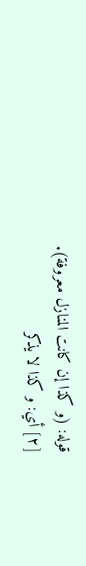قوله: (و كذا إن كانت المنازل معروفة).
[٢] أي: و كذا لا يذكر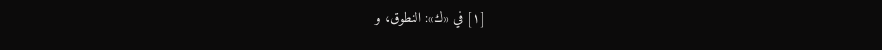[١] في «ك»: النطوق، و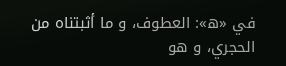في «ه»: العطوف، و ما أثبتناه من الحجري، و هو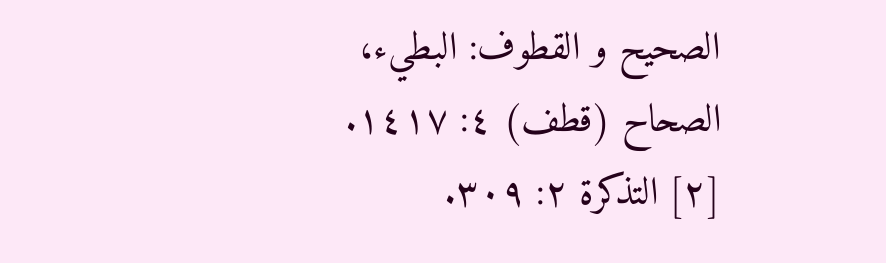الصحيح و القطوف: البطيء، الصحاح (قطف) ٤: ١٤١٧.
[٢] التذكرة ٢: ٣٠٩.